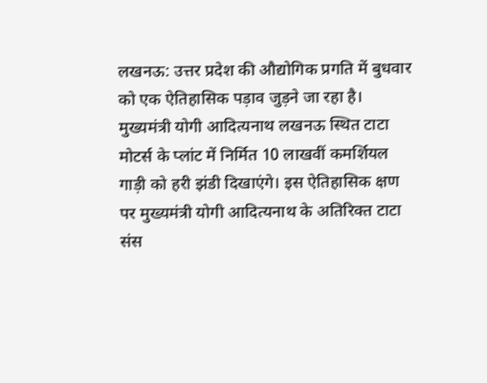लखनऊ: उत्तर प्रदेश की औद्योगिक प्रगति में बुधवार को एक ऐतिहासिक पड़ाव जुड़ने जा रहा है। मुख्यमंत्री योगी आदित्यनाथ लखनऊ स्थित टाटा मोटर्स के प्लांट में निर्मित 10 लाखवीं कमर्शियल गाड़ी को हरी झंडी दिखाएंगे। इस ऐतिहासिक क्षण पर मुख्यमंत्री योगी आदित्यनाथ के अतिरिक्त टाटा संस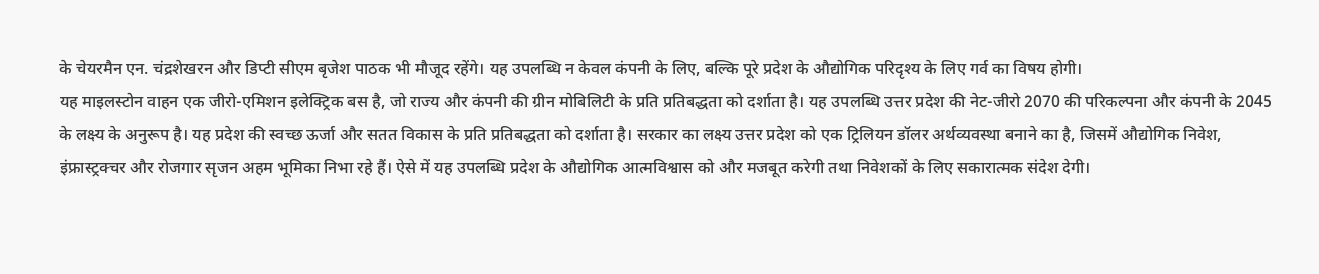के चेयरमैन एन. चंद्रशेखरन और डिप्टी सीएम बृजेश पाठक भी मौजूद रहेंगे। यह उपलब्धि न केवल कंपनी के लिए, बल्कि पूरे प्रदेश के औद्योगिक परिदृश्य के लिए गर्व का विषय होगी।
यह माइलस्टोन वाहन एक जीरो-एमिशन इलेक्ट्रिक बस है, जो राज्य और कंपनी की ग्रीन मोबिलिटी के प्रति प्रतिबद्धता को दर्शाता है। यह उपलब्धि उत्तर प्रदेश की नेट-जीरो 2070 की परिकल्पना और कंपनी के 2045 के लक्ष्य के अनुरूप है। यह प्रदेश की स्वच्छ ऊर्जा और सतत विकास के प्रति प्रतिबद्धता को दर्शाता है। सरकार का लक्ष्य उत्तर प्रदेश को एक ट्रिलियन डॉलर अर्थव्यवस्था बनाने का है, जिसमें औद्योगिक निवेश, इंफ्रास्ट्रक्चर और रोजगार सृजन अहम भूमिका निभा रहे हैं। ऐसे में यह उपलब्धि प्रदेश के औद्योगिक आत्मविश्वास को और मजबूत करेगी तथा निवेशकों के लिए सकारात्मक संदेश देगी।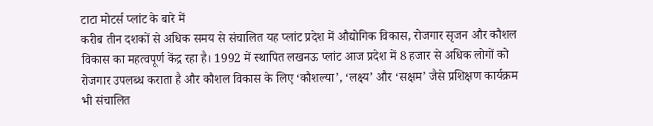टाटा मोटर्स प्लांट के बारे में
करीब तीन दशकों से अधिक समय से संचालित यह प्लांट प्रदेश में औद्योगिक विकास, रोजगार सृजन और कौशल विकास का महत्वपूर्ण केंद्र रहा है। 1992 में स्थापित लखनऊ प्लांट आज प्रदेश में 8 हजार से अधिक लोगों को रोजगार उपलब्ध कराता है और कौशल विकास के लिए ‘कौशल्या’, ‘लक्ष्य’ और ‘सक्षम’ जैसे प्रशिक्षण कार्यक्रम भी संचालित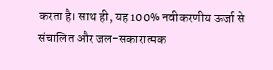करता है। साथ ही, यह 100% नवीकरणीय ऊर्जा से संचालित और जल-सकारात्मक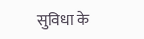सुविधा के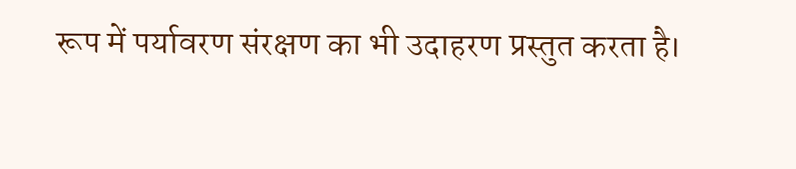रूप में पर्यावरण संरक्षण का भी उदाहरण प्रस्तुत करता है।